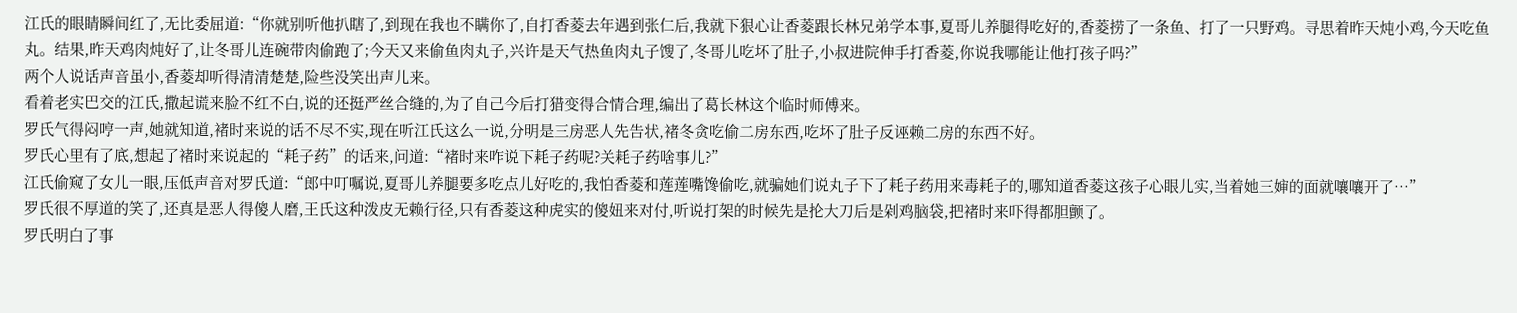江氏的眼睛瞬间红了,无比委屈道:“你就别听他扒瞎了,到现在我也不瞒你了,自打香菱去年遇到张仁后,我就下狠心让香菱跟长林兄弟学本事,夏哥儿养腿得吃好的,香菱捞了一条鱼、打了一只野鸡。寻思着昨天炖小鸡,今天吃鱼丸。结果,昨天鸡肉炖好了,让冬哥儿连碗带肉偷跑了;今天又来偷鱼肉丸子,兴许是天气热鱼肉丸子馊了,冬哥儿吃坏了肚子,小叔进院伸手打香菱,你说我哪能让他打孩子吗?”
两个人说话声音虽小,香菱却听得清清楚楚,险些没笑出声儿来。
看着老实巴交的江氏,撒起谎来脸不红不白,说的还挺严丝合缝的,为了自己今后打猎变得合情合理,编出了葛长林这个临时师傅来。
罗氏气得闷哼一声,她就知道,褚时来说的话不尽不实,现在听江氏这么一说,分明是三房恶人先告状,褚冬贪吃偷二房东西,吃坏了肚子反诬赖二房的东西不好。
罗氏心里有了底,想起了褚时来说起的“耗子药”的话来,问道:“褚时来咋说下耗子药呢?关耗子药啥事儿?”
江氏偷窥了女儿一眼,压低声音对罗氏道:“郎中叮嘱说,夏哥儿养腿要多吃点儿好吃的,我怕香菱和莲莲嘴馋偷吃,就骗她们说丸子下了耗子药用来毒耗子的,哪知道香菱这孩子心眼儿实,当着她三婶的面就嚷嚷开了…”
罗氏很不厚道的笑了,还真是恶人得傻人磨,王氏这种泼皮无赖行径,只有香菱这种虎实的傻妞来对付,听说打架的时候先是抡大刀后是剁鸡脑袋,把褚时来吓得都胆颤了。
罗氏明白了事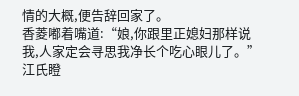情的大概,便告辞回家了。
香菱嘟着嘴道:“娘,你跟里正媳妇那样说我,人家定会寻思我净长个吃心眼儿了。”
江氏瞪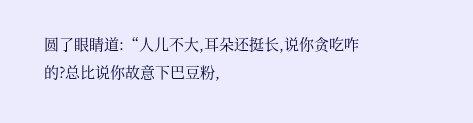圆了眼睛道:“人儿不大,耳朵还挺长,说你贪吃咋的?总比说你故意下巴豆粉,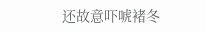还故意吓唬褚冬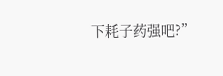下耗子药强吧?”